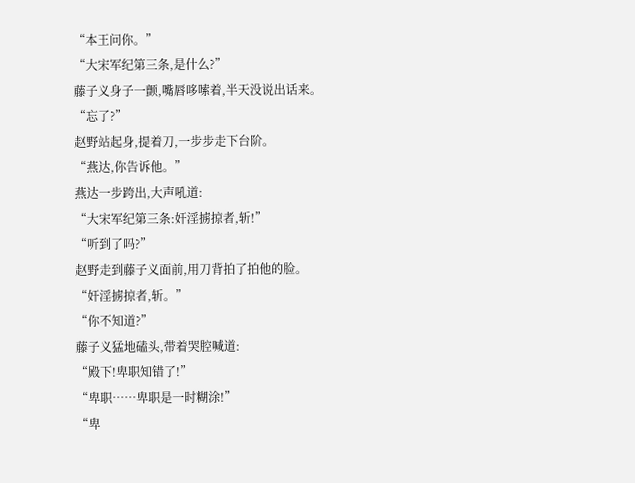“本王问你。”
“大宋军纪第三条,是什么?”
藤子义身子一颤,嘴唇哆嗦着,半天没说出话来。
“忘了?”
赵野站起身,提着刀,一步步走下台阶。
“燕达,你告诉他。”
燕达一步跨出,大声吼道:
“大宋军纪第三条:奸淫掳掠者,斩!”
“听到了吗?”
赵野走到藤子义面前,用刀背拍了拍他的脸。
“奸淫掳掠者,斩。”
“你不知道?”
藤子义猛地磕头,带着哭腔喊道:
“殿下!卑职知错了!”
“卑职……卑职是一时糊涂!”
“卑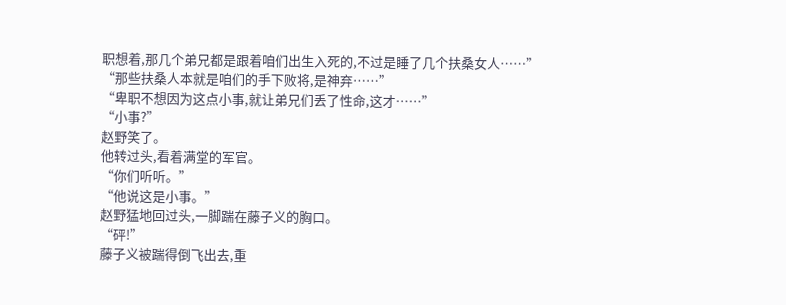职想着,那几个弟兄都是跟着咱们出生入死的,不过是睡了几个扶桑女人……”
“那些扶桑人本就是咱们的手下败将,是神弃……”
“卑职不想因为这点小事,就让弟兄们丢了性命,这才……”
“小事?”
赵野笑了。
他转过头,看着满堂的军官。
“你们听听。”
“他说这是小事。”
赵野猛地回过头,一脚踹在藤子义的胸口。
“砰!”
藤子义被踹得倒飞出去,重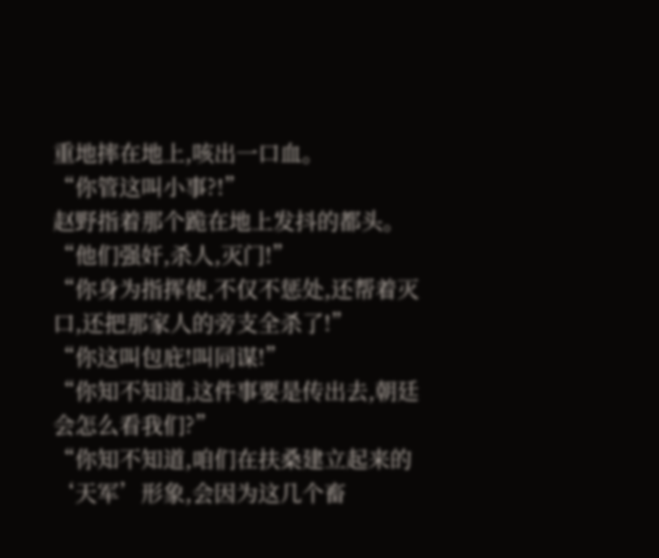重地摔在地上,咳出一口血。
“你管这叫小事?!”
赵野指着那个跪在地上发抖的都头。
“他们强奸,杀人,灭门!”
“你身为指挥使,不仅不惩处,还帮着灭口,还把那家人的旁支全杀了!”
“你这叫包庇!叫同谋!”
“你知不知道,这件事要是传出去,朝廷会怎么看我们?”
“你知不知道,咱们在扶桑建立起来的‘天军’形象,会因为这几个畜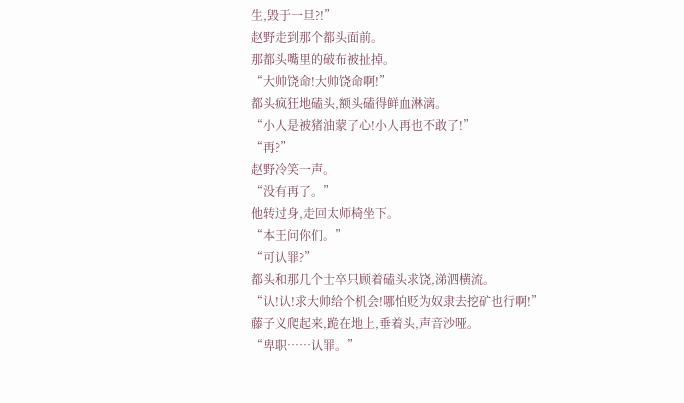生,毁于一旦?!”
赵野走到那个都头面前。
那都头嘴里的破布被扯掉。
“大帅饶命!大帅饶命啊!”
都头疯狂地磕头,额头磕得鲜血淋漓。
“小人是被猪油蒙了心!小人再也不敢了!”
“再?”
赵野冷笑一声。
“没有再了。”
他转过身,走回太师椅坐下。
“本王问你们。”
“可认罪?”
都头和那几个士卒只顾着磕头求饶,涕泗横流。
“认!认!求大帅给个机会!哪怕贬为奴隶去挖矿也行啊!”
藤子义爬起来,跪在地上,垂着头,声音沙哑。
“卑职……认罪。”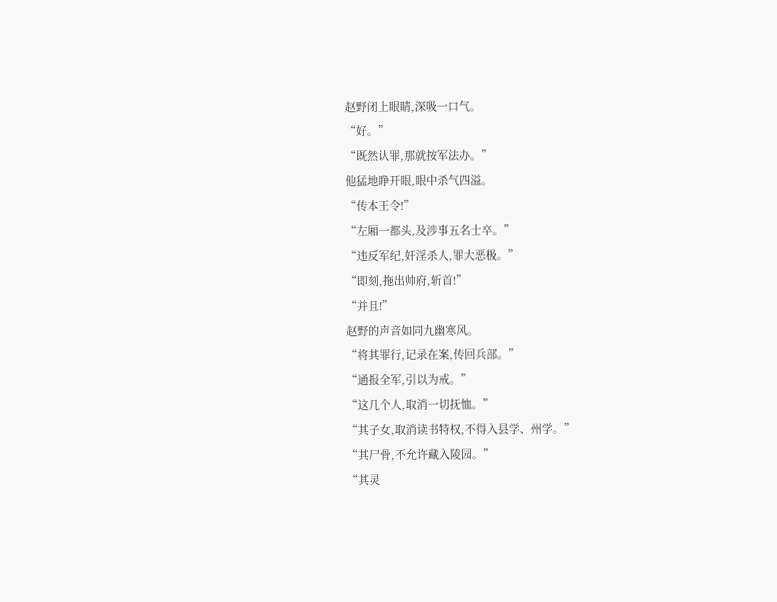赵野闭上眼睛,深吸一口气。
“好。”
“既然认罪,那就按军法办。”
他猛地睁开眼,眼中杀气四溢。
“传本王令!”
“左厢一都头,及涉事五名士卒。”
“违反军纪,奸淫杀人,罪大恶极。”
“即刻,拖出帅府,斩首!”
“并且!”
赵野的声音如同九幽寒风。
“将其罪行,记录在案,传回兵部。”
“通报全军,引以为戒。”
“这几个人,取消一切抚恤。”
“其子女,取消读书特权,不得入县学、州学。”
“其尸骨,不允许藏入陵园。”
“其灵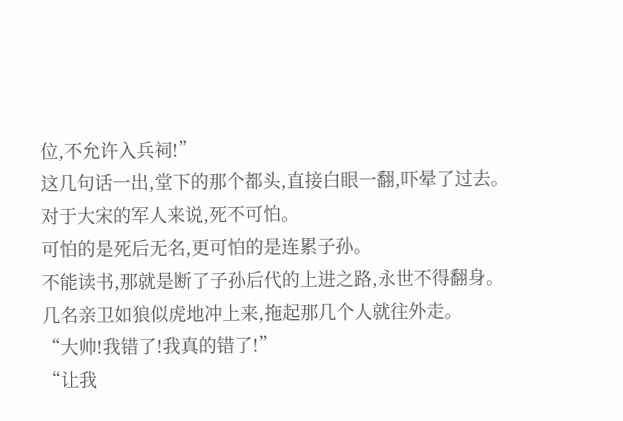位,不允许入兵祠!”
这几句话一出,堂下的那个都头,直接白眼一翻,吓晕了过去。
对于大宋的军人来说,死不可怕。
可怕的是死后无名,更可怕的是连累子孙。
不能读书,那就是断了子孙后代的上进之路,永世不得翻身。
几名亲卫如狼似虎地冲上来,拖起那几个人就往外走。
“大帅!我错了!我真的错了!”
“让我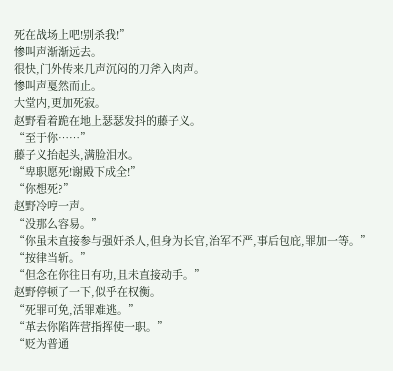死在战场上吧!别杀我!”
惨叫声渐渐远去。
很快,门外传来几声沉闷的刀斧入肉声。
惨叫声戛然而止。
大堂内,更加死寂。
赵野看着跪在地上瑟瑟发抖的藤子义。
“至于你……”
藤子义抬起头,满脸泪水。
“卑职愿死!谢殿下成全!”
“你想死?”
赵野冷哼一声。
“没那么容易。”
“你虽未直接参与强奸杀人,但身为长官,治军不严,事后包庇,罪加一等。”
“按律当斩。”
“但念在你往日有功,且未直接动手。”
赵野停顿了一下,似乎在权衡。
“死罪可免,活罪难逃。”
“革去你陷阵营指挥使一职。”
“贬为普通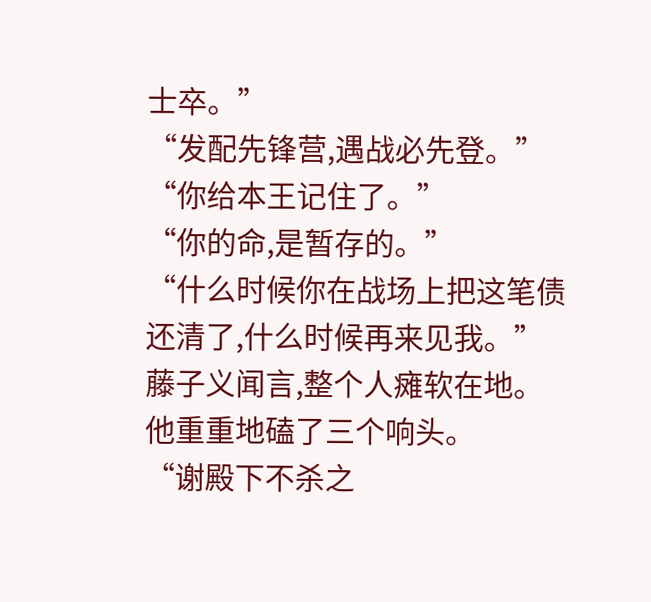士卒。”
“发配先锋营,遇战必先登。”
“你给本王记住了。”
“你的命,是暂存的。”
“什么时候你在战场上把这笔债还清了,什么时候再来见我。”
藤子义闻言,整个人瘫软在地。
他重重地磕了三个响头。
“谢殿下不杀之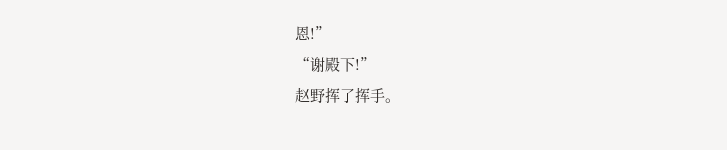恩!”
“谢殿下!”
赵野挥了挥手。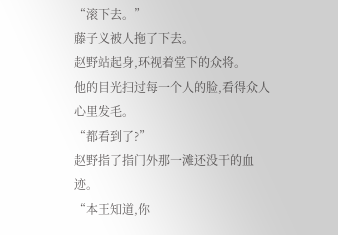“滚下去。”
藤子义被人拖了下去。
赵野站起身,环视着堂下的众将。
他的目光扫过每一个人的脸,看得众人心里发毛。
“都看到了?”
赵野指了指门外那一滩还没干的血迹。
“本王知道,你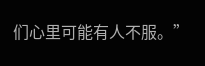们心里可能有人不服。”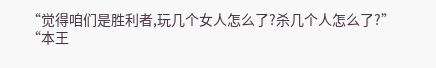“觉得咱们是胜利者,玩几个女人怎么了?杀几个人怎么了?”
“本王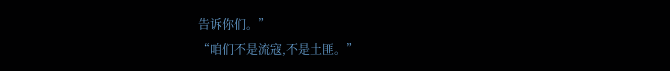告诉你们。”
“咱们不是流寇,不是土匪。”